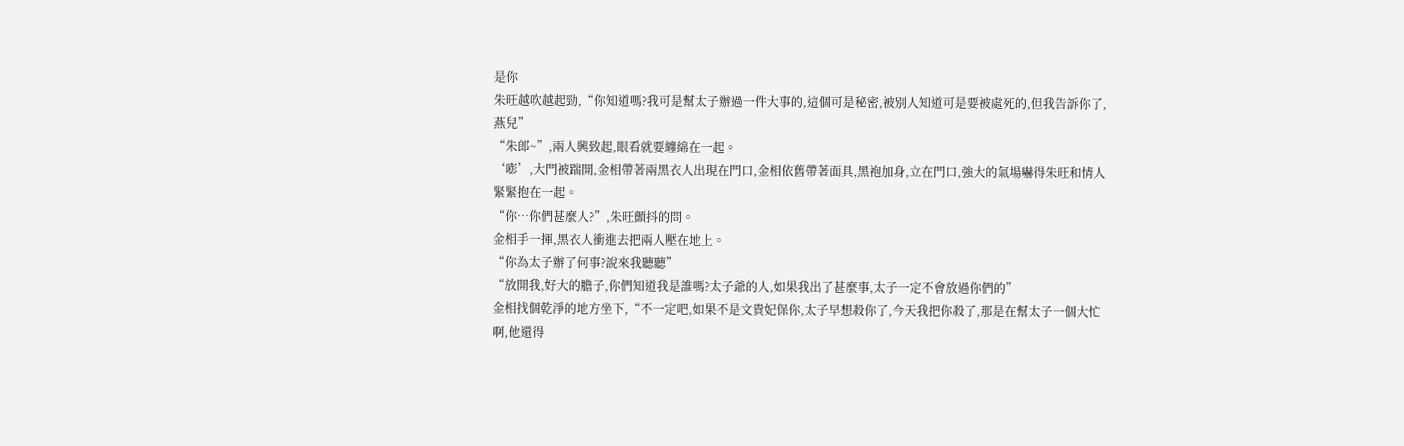是你
朱旺越吹越起勁,“你知道嗎?我可是幫太子辦過一件大事的,這個可是秘密,被別人知道可是要被處死的,但我告訴你了,燕兒”
“朱郎~”,兩人興致起,眼看就要纏綿在一起。
‘嘭’,大門被踹開,金相帶著兩黑衣人出現在門口,金相依舊帶著面具,黑袍加身,立在門口,強大的氣場嚇得朱旺和情人緊緊抱在一起。
“你…你們甚麼人?”,朱旺顫抖的問。
金相手一揮,黑衣人衝進去把兩人壓在地上。
“你為太子辦了何事?說來我聽聽”
“放開我,好大的膽子,你們知道我是誰嗎?太子爺的人,如果我出了甚麼事,太子一定不會放過你們的”
金相找個乾淨的地方坐下,“不一定吧,如果不是文貴妃保你,太子早想殺你了,今天我把你殺了,那是在幫太子一個大忙啊,他還得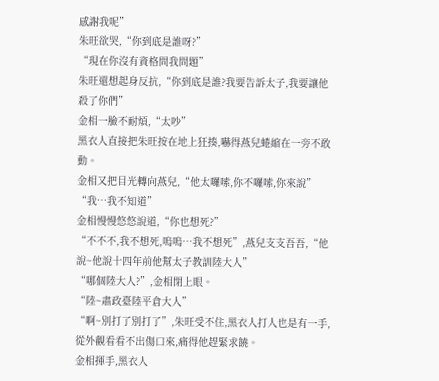感謝我呢”
朱旺欲哭,“你到底是誰呀?”
“現在你沒有資格問我問題”
朱旺還想起身反抗,“你到底是誰?我要告訴太子,我要讓他殺了你們”
金相一臉不耐煩,“太吵”
黑衣人直接把朱旺按在地上狂揍,嚇得燕兒蜷縮在一旁不敢動。
金相又把目光轉向燕兒,“他太囉嗦,你不囉嗦,你來說”
“我…我不知道”
金相慢慢悠悠說道,“你也想死?”
“不不不,我不想死,嗚嗚…我不想死”,燕兒支支吾吾,“他說~他說十四年前他幫太子教訓陸大人”
“哪個陸大人?”,金相閉上眼。
“陸~肅政臺陸平倉大人”
“啊~別打了別打了”,朱旺受不住,黑衣人打人也是有一手,從外觀看看不出傷口來,痛得他趕緊求饒。
金相揮手,黑衣人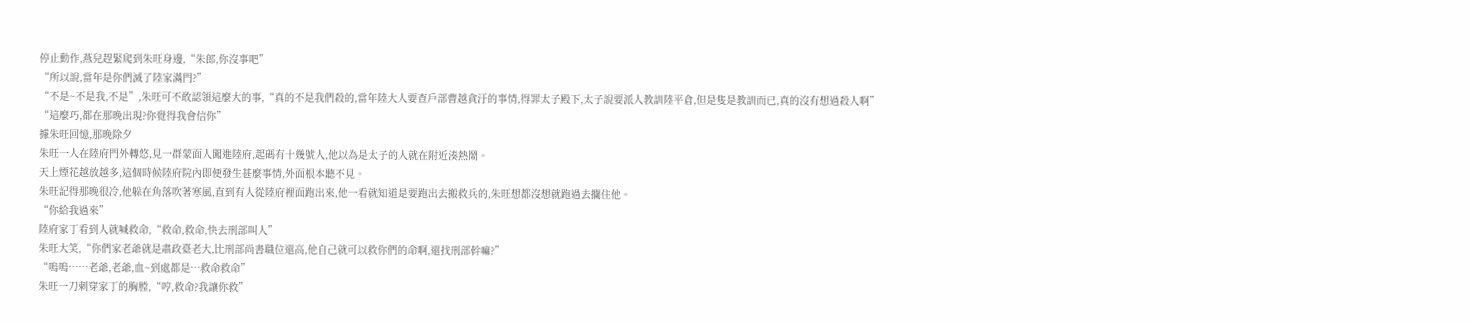停止動作,燕兒趕緊爬到朱旺身邊,“朱郎,你沒事吧”
“所以說,當年是你們滅了陸家滿門?”
“不是~不是我,不是”,朱旺可不敢認領這麼大的事,“真的不是我們殺的,當年陸大人要查戶部曹越貪汙的事情,得罪太子殿下,太子說要派人教訓陸平倉,但是隻是教訓而已,真的沒有想過殺人啊”
“這麼巧,都在那晚出現?你覺得我會信你”
據朱旺回憶,那晚除夕
朱旺一人在陸府門外轉悠,見一群蒙面人闖進陸府,起碼有十幾號人,他以為是太子的人就在附近湊熱鬧。
天上煙花越放越多,這個時候陸府院內即便發生甚麼事情,外面根本聽不見。
朱旺記得那晚很冷,他躲在角落吹著寒風,直到有人從陸府裡面跑出來,他一看就知道是要跑出去搬救兵的,朱旺想都沒想就跑過去攔住他。
“你給我過來”
陸府家丁看到人就喊救命,“救命,救命,快去刑部叫人”
朱旺大笑,“你們家老爺就是肅政臺老大,比刑部尚書職位還高,他自己就可以救你們的命啊,還找刑部幹嘛?”
“嗚嗚……老爺,老爺,血~到處都是…救命救命”
朱旺一刀刺穿家丁的胸膛,“哼,救命?我讓你救”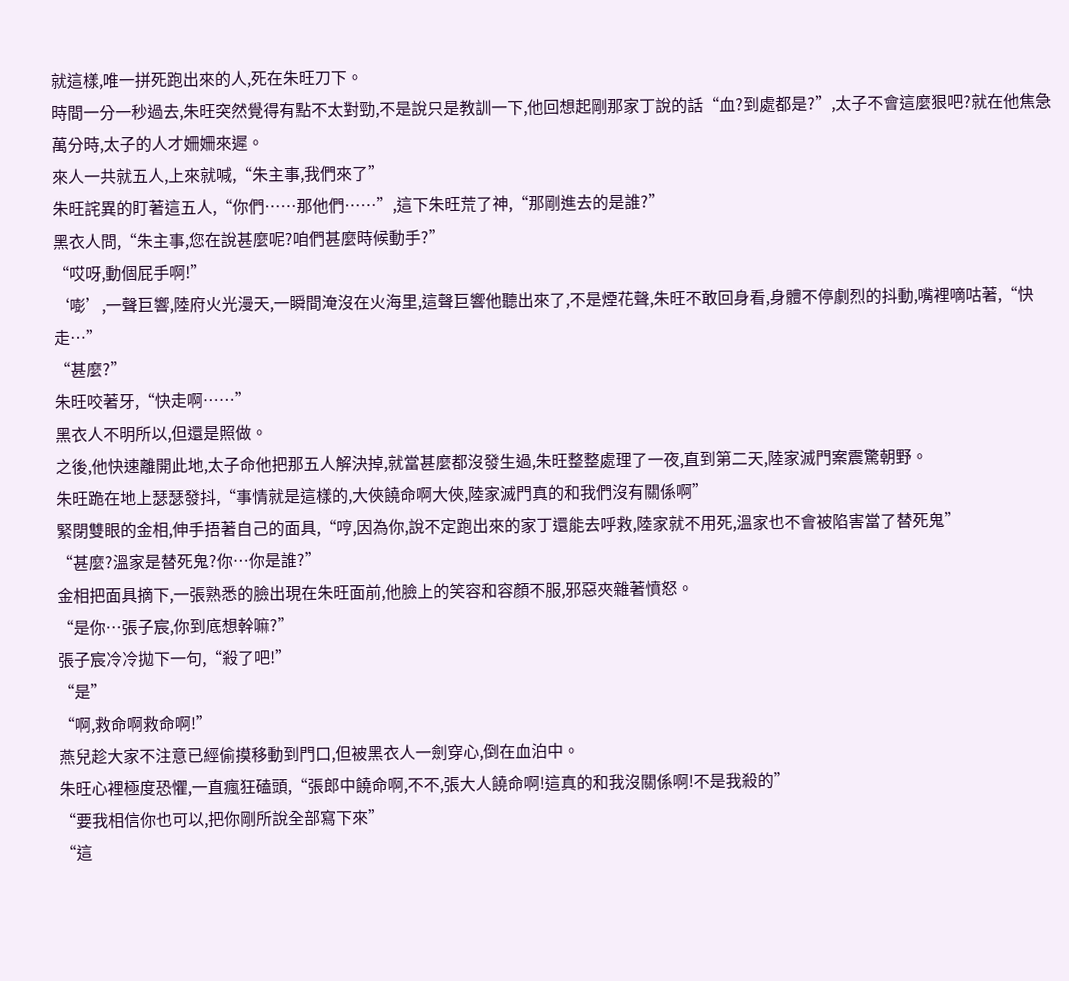就這樣,唯一拼死跑出來的人,死在朱旺刀下。
時間一分一秒過去,朱旺突然覺得有點不太對勁,不是說只是教訓一下,他回想起剛那家丁說的話“血?到處都是?”,太子不會這麼狠吧?就在他焦急萬分時,太子的人才姍姍來遲。
來人一共就五人,上來就喊,“朱主事,我們來了”
朱旺詫異的盯著這五人,“你們……那他們……”,這下朱旺荒了神,“那剛進去的是誰?”
黑衣人問,“朱主事,您在說甚麼呢?咱們甚麼時候動手?”
“哎呀,動個屁手啊!”
‘嘭’,一聲巨響,陸府火光漫天,一瞬間淹沒在火海里,這聲巨響他聽出來了,不是煙花聲,朱旺不敢回身看,身體不停劇烈的抖動,嘴裡嘀咕著,“快走…”
“甚麼?”
朱旺咬著牙,“快走啊……”
黑衣人不明所以,但還是照做。
之後,他快速離開此地,太子命他把那五人解決掉,就當甚麼都沒發生過,朱旺整整處理了一夜,直到第二天,陸家滅門案震驚朝野。
朱旺跪在地上瑟瑟發抖,“事情就是這樣的,大俠饒命啊大俠,陸家滅門真的和我們沒有關係啊”
緊閉雙眼的金相,伸手捂著自己的面具,“哼,因為你,說不定跑出來的家丁還能去呼救,陸家就不用死,溫家也不會被陷害當了替死鬼”
“甚麼?溫家是替死鬼?你…你是誰?”
金相把面具摘下,一張熟悉的臉出現在朱旺面前,他臉上的笑容和容顏不服,邪惡夾雜著憤怒。
“是你…張子宸,你到底想幹嘛?”
張子宸冷冷拋下一句,“殺了吧!”
“是”
“啊,救命啊救命啊!”
燕兒趁大家不注意已經偷摸移動到門口,但被黑衣人一劍穿心,倒在血泊中。
朱旺心裡極度恐懼,一直瘋狂磕頭,“張郎中饒命啊,不不,張大人饒命啊!這真的和我沒關係啊!不是我殺的”
“要我相信你也可以,把你剛所說全部寫下來”
“這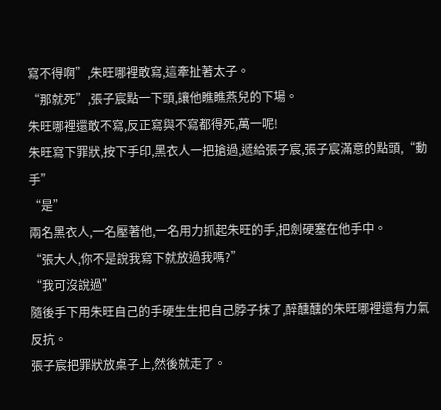寫不得啊”,朱旺哪裡敢寫,這牽扯著太子。
“那就死”,張子宸點一下頭,讓他瞧瞧燕兒的下場。
朱旺哪裡還敢不寫,反正寫與不寫都得死,萬一呢!
朱旺寫下罪狀,按下手印,黑衣人一把搶過,遞給張子宸,張子宸滿意的點頭,“動手”
“是”
兩名黑衣人,一名壓著他,一名用力抓起朱旺的手,把劍硬塞在他手中。
“張大人,你不是說我寫下就放過我嗎?”
“我可沒說過”
隨後手下用朱旺自己的手硬生生把自己脖子抹了,醉醺醺的朱旺哪裡還有力氣反抗。
張子宸把罪狀放桌子上,然後就走了。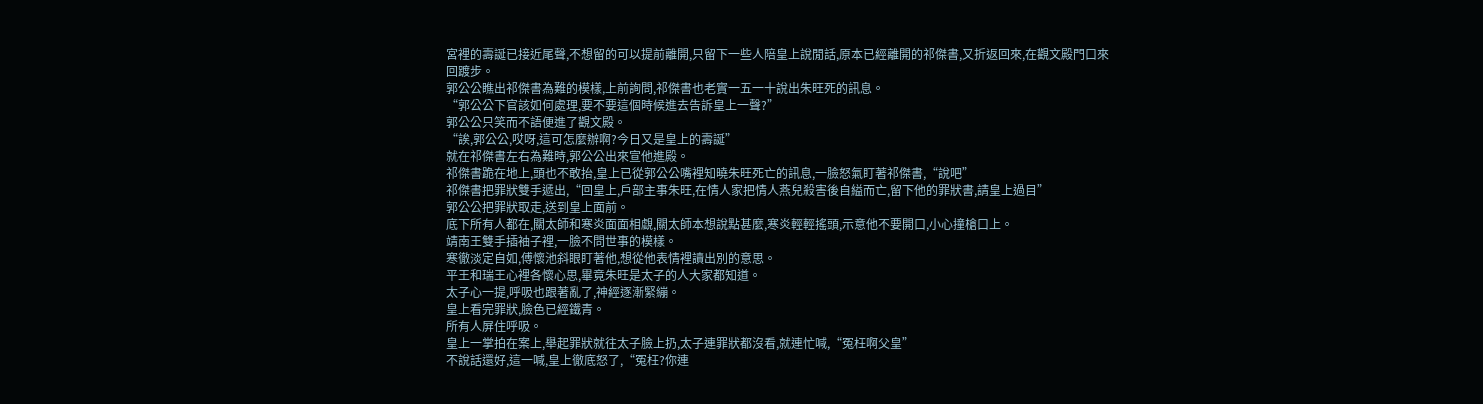宮裡的壽誕已接近尾聲,不想留的可以提前離開,只留下一些人陪皇上說閒話,原本已經離開的祁傑書,又折返回來,在觀文殿門口來回踱步。
郭公公瞧出祁傑書為難的模樣,上前詢問,祁傑書也老實一五一十說出朱旺死的訊息。
“郭公公下官該如何處理,要不要這個時候進去告訴皇上一聲?”
郭公公只笑而不語便進了觀文殿。
“誒,郭公公,哎呀,這可怎麼辦啊?今日又是皇上的壽誕”
就在祁傑書左右為難時,郭公公出來宣他進殿。
祁傑書跪在地上,頭也不敢抬,皇上已從郭公公嘴裡知曉朱旺死亡的訊息,一臉怒氣盯著祁傑書,“說吧”
祁傑書把罪狀雙手遞出,“回皇上,戶部主事朱旺,在情人家把情人燕兒殺害後自縊而亡,留下他的罪狀書,請皇上過目”
郭公公把罪狀取走,送到皇上面前。
底下所有人都在,關太師和寒炎面面相覷,關太師本想說點甚麼,寒炎輕輕搖頭,示意他不要開口,小心撞槍口上。
靖南王雙手插袖子裡,一臉不問世事的模樣。
寒徹淡定自如,傅懷池斜眼盯著他,想從他表情裡讀出別的意思。
平王和瑞王心裡各懷心思,畢竟朱旺是太子的人大家都知道。
太子心一提,呼吸也跟著亂了,神經逐漸緊繃。
皇上看完罪狀,臉色已經鐵青。
所有人屏住呼吸。
皇上一掌拍在案上,舉起罪狀就往太子臉上扔,太子連罪狀都沒看,就連忙喊,“冤枉啊父皇”
不說話還好,這一喊,皇上徹底怒了,“冤枉?你連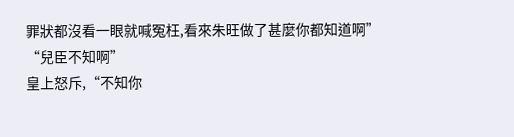罪狀都沒看一眼就喊冤枉,看來朱旺做了甚麼你都知道啊”
“兒臣不知啊”
皇上怒斥,“不知你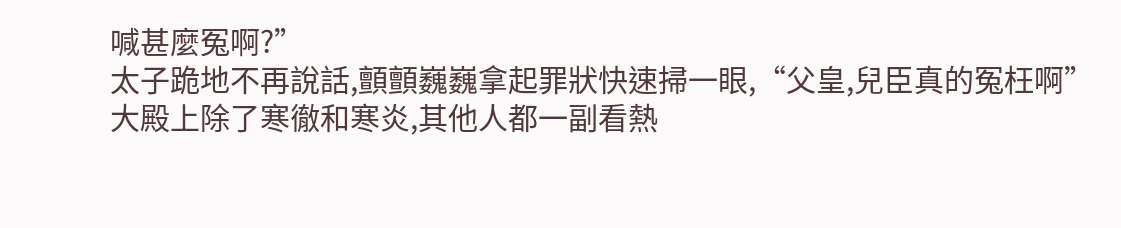喊甚麼冤啊?”
太子跪地不再說話,顫顫巍巍拿起罪狀快速掃一眼,“父皇,兒臣真的冤枉啊”
大殿上除了寒徹和寒炎,其他人都一副看熱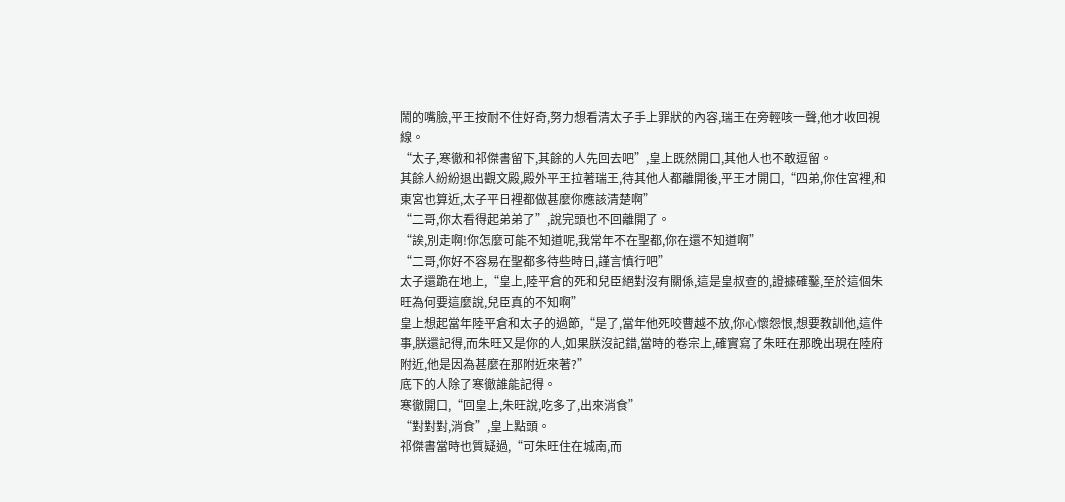鬧的嘴臉,平王按耐不住好奇,努力想看清太子手上罪狀的內容,瑞王在旁輕咳一聲,他才收回視線。
“太子,寒徹和祁傑書留下,其餘的人先回去吧”,皇上既然開口,其他人也不敢逗留。
其餘人紛紛退出觀文殿,殿外平王拉著瑞王,待其他人都離開後,平王才開口,“四弟,你住宮裡,和東宮也算近,太子平日裡都做甚麼你應該清楚啊”
“二哥,你太看得起弟弟了”,說完頭也不回離開了。
“誒,別走啊!你怎麼可能不知道呢,我常年不在聖都,你在還不知道啊”
“二哥,你好不容易在聖都多待些時日,謹言慎行吧”
太子還跪在地上,“皇上,陸平倉的死和兒臣絕對沒有關係,這是皇叔查的,證據確鑿,至於這個朱旺為何要這麼說,兒臣真的不知啊”
皇上想起當年陸平倉和太子的過節,“是了,當年他死咬曹越不放,你心懷怨恨,想要教訓他,這件事,朕還記得,而朱旺又是你的人,如果朕沒記錯,當時的卷宗上,確實寫了朱旺在那晚出現在陸府附近,他是因為甚麼在那附近來著?”
底下的人除了寒徹誰能記得。
寒徹開口,“回皇上,朱旺說,吃多了,出來消食”
“對對對,消食”,皇上點頭。
祁傑書當時也質疑過,“可朱旺住在城南,而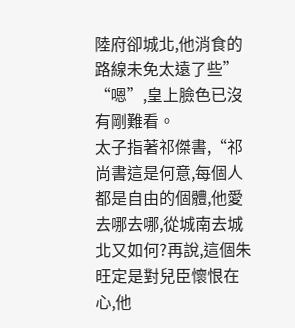陸府卻城北,他消食的路線未免太遠了些”
“嗯”,皇上臉色已沒有剛難看。
太子指著祁傑書,“祁尚書這是何意,每個人都是自由的個體,他愛去哪去哪,從城南去城北又如何?再說,這個朱旺定是對兒臣懷恨在心,他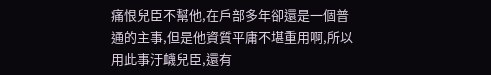痛恨兒臣不幫他,在戶部多年卻還是一個普通的主事,但是他資質平庸不堪重用啊,所以用此事汙衊兒臣,還有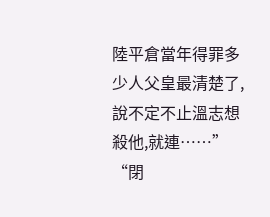陸平倉當年得罪多少人父皇最清楚了,說不定不止溫志想殺他,就連……”
“閉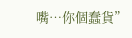嘴…你個蠢貨”